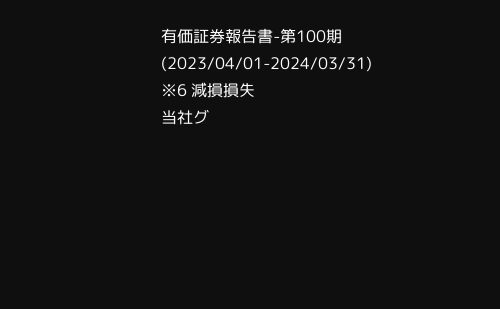有価証券報告書-第100期(2023/04/01-2024/03/31)
※6 減損損失
当社グ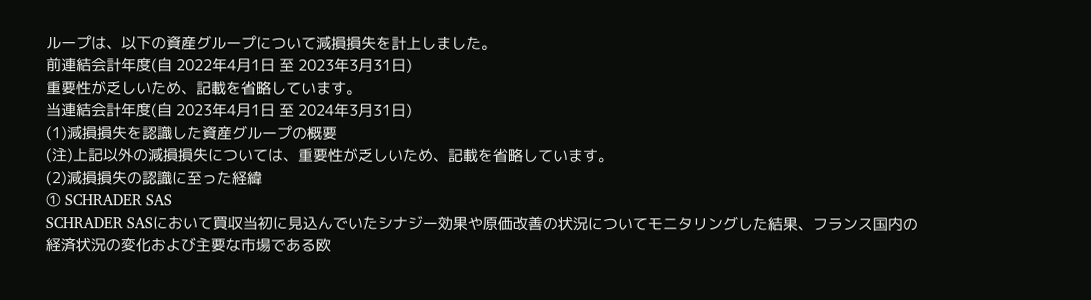ループは、以下の資産グループについて減損損失を計上しました。
前連結会計年度(自 2022年4月1日 至 2023年3月31日)
重要性が乏しいため、記載を省略しています。
当連結会計年度(自 2023年4月1日 至 2024年3月31日)
(1)減損損失を認識した資産グループの概要
(注)上記以外の減損損失については、重要性が乏しいため、記載を省略しています。
(2)減損損失の認識に至った経緯
① SCHRADER SAS
SCHRADER SASにおいて買収当初に見込んでいたシナジー効果や原価改善の状況についてモニタリングした結果、フランス国内の経済状況の変化および主要な市場である欧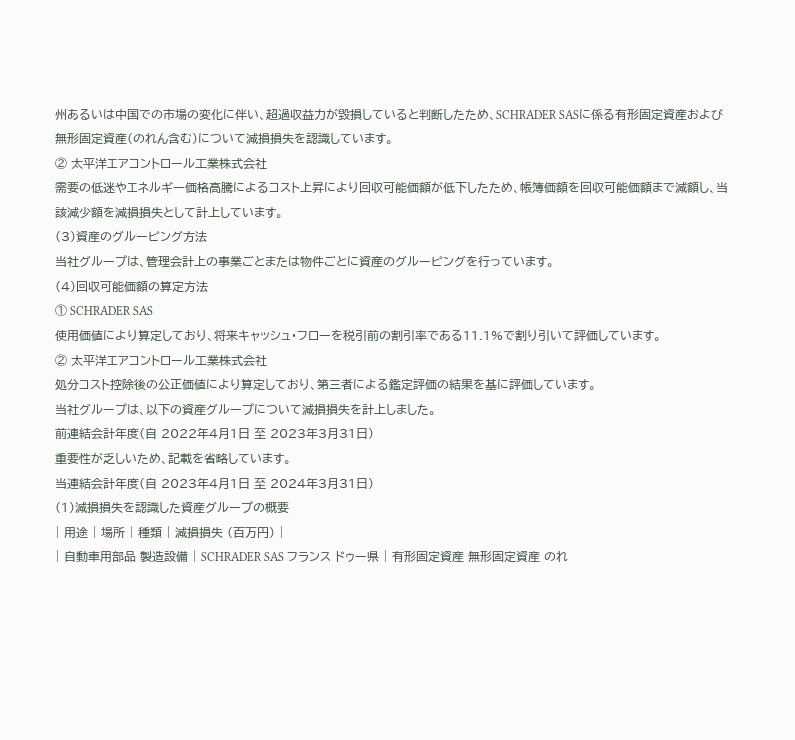州あるいは中国での市場の変化に伴い、超過収益力が毀損していると判断したため、SCHRADER SASに係る有形固定資産および無形固定資産(のれん含む)について減損損失を認識しています。
② 太平洋エアコントロール工業株式会社
需要の低迷やエネルギー価格高騰によるコスト上昇により回収可能価額が低下したため、帳簿価額を回収可能価額まで減額し、当該減少額を減損損失として計上しています。
(3)資産のグルーピング方法
当社グループは、管理会計上の事業ごとまたは物件ごとに資産のグルーピングを行っています。
(4)回収可能価額の算定方法
① SCHRADER SAS
使用価値により算定しており、将来キャッシュ・フローを税引前の割引率である11.1%で割り引いて評価しています。
② 太平洋エアコントロール工業株式会社
処分コスト控除後の公正価値により算定しており、第三者による鑑定評価の結果を基に評価しています。
当社グループは、以下の資産グループについて減損損失を計上しました。
前連結会計年度(自 2022年4月1日 至 2023年3月31日)
重要性が乏しいため、記載を省略しています。
当連結会計年度(自 2023年4月1日 至 2024年3月31日)
(1)減損損失を認識した資産グループの概要
| 用途 | 場所 | 種類 | 減損損失 (百万円) |
| 自動車用部品 製造設備 | SCHRADER SAS フランス ドゥー県 | 有形固定資産 無形固定資産 のれ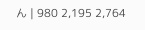ん | 980 2,195 2,764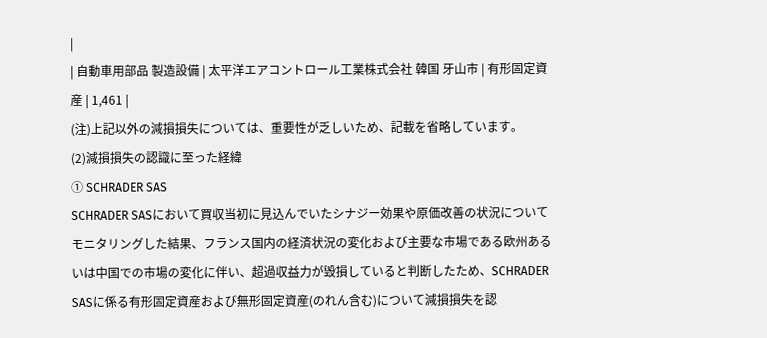|
| 自動車用部品 製造設備 | 太平洋エアコントロール工業株式会社 韓国 牙山市 | 有形固定資産 | 1,461 |
(注)上記以外の減損損失については、重要性が乏しいため、記載を省略しています。
(2)減損損失の認識に至った経緯
① SCHRADER SAS
SCHRADER SASにおいて買収当初に見込んでいたシナジー効果や原価改善の状況についてモニタリングした結果、フランス国内の経済状況の変化および主要な市場である欧州あるいは中国での市場の変化に伴い、超過収益力が毀損していると判断したため、SCHRADER SASに係る有形固定資産および無形固定資産(のれん含む)について減損損失を認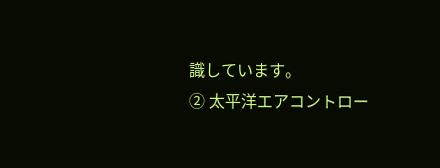識しています。
② 太平洋エアコントロー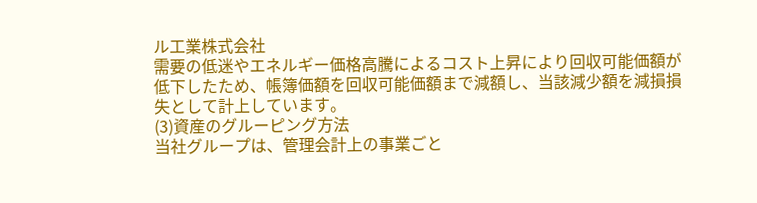ル工業株式会社
需要の低迷やエネルギー価格高騰によるコスト上昇により回収可能価額が低下したため、帳簿価額を回収可能価額まで減額し、当該減少額を減損損失として計上しています。
(3)資産のグルーピング方法
当社グループは、管理会計上の事業ごと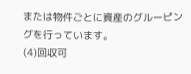または物件ごとに資産のグルーピングを行っています。
(4)回収可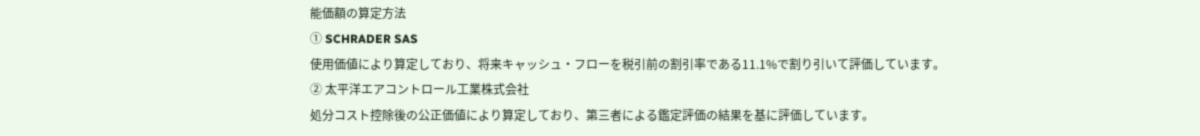能価額の算定方法
① SCHRADER SAS
使用価値により算定しており、将来キャッシュ・フローを税引前の割引率である11.1%で割り引いて評価しています。
② 太平洋エアコントロール工業株式会社
処分コスト控除後の公正価値により算定しており、第三者による鑑定評価の結果を基に評価しています。